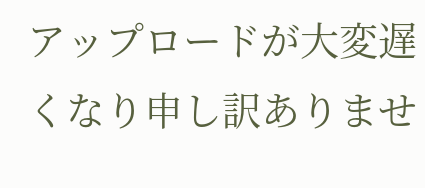アップロードが大変遅くなり申し訳ありませ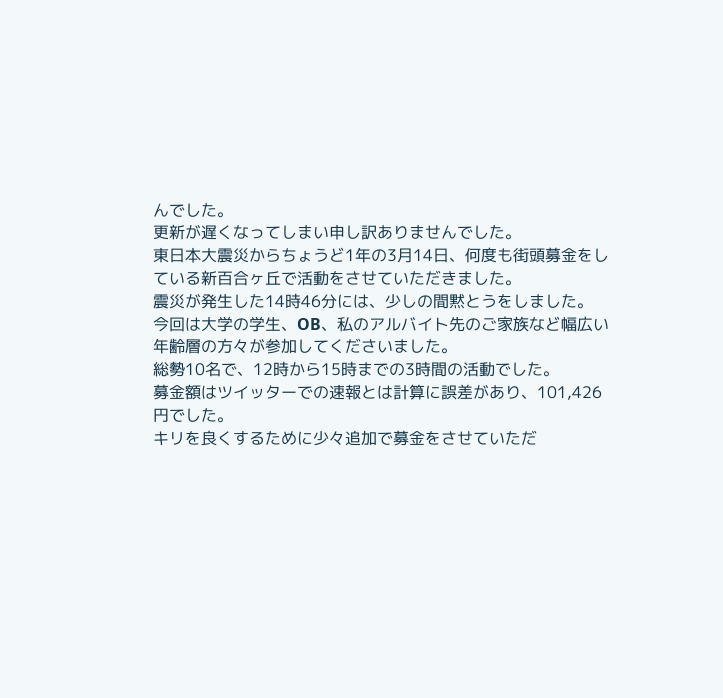んでした。
更新が遅くなってしまい申し訳ありませんでした。
東日本大震災からちょうど1年の3月14日、何度も街頭募金をしている新百合ヶ丘で活動をさせていただきました。
震災が発生した14時46分には、少しの間黙とうをしました。
今回は大学の学生、OB、私のアルバイト先のご家族など幅広い年齢層の方々が参加してくださいました。
総勢10名で、12時から15時までの3時間の活動でした。
募金額はツイッターでの速報とは計算に誤差があり、101,426円でした。
キリを良くするために少々追加で募金をさせていただ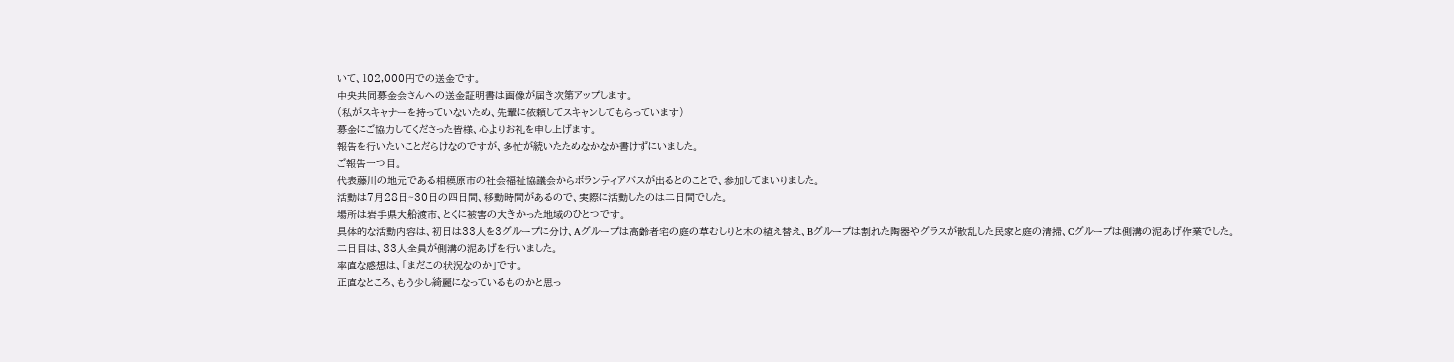いて、102,000円での送金です。
中央共同募金会さんへの送金証明書は画像が届き次第アップします。
(私がスキャナーを持っていないため、先輩に依頼してスキャンしてもらっています)
募金にご協力してくださった皆様、心よりお礼を申し上げます。
報告を行いたいことだらけなのですが、多忙が続いたためなかなか書けずにいました。
ご報告一つ目。
代表藤川の地元である相模原市の社会福祉協議会からボランティアバスが出るとのことで、参加してまいりました。
活動は7月28日~30日の四日間、移動時間があるので、実際に活動したのは二日間でした。
場所は岩手県大船渡市、とくに被害の大きかった地域のひとつです。
具体的な活動内容は、初日は33人を3グループに分け、Aグループは高齢者宅の庭の草むしりと木の植え替え、Bグループは割れた陶器やグラスが散乱した民家と庭の清掃、Cグループは側溝の泥あげ作業でした。
二日目は、33人全員が側溝の泥あげを行いました。
率直な感想は、「まだこの状況なのか」です。
正直なところ、もう少し綺麗になっているものかと思っ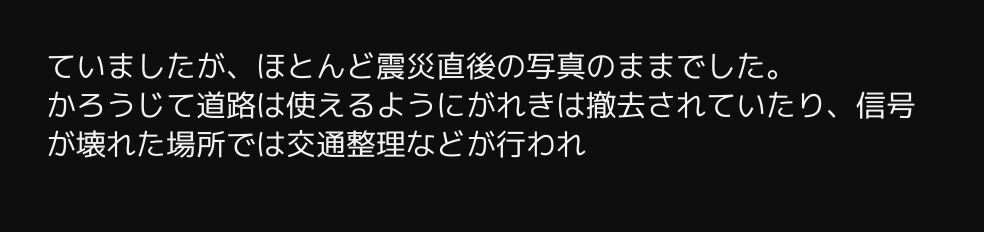ていましたが、ほとんど震災直後の写真のままでした。
かろうじて道路は使えるようにがれきは撤去されていたり、信号が壊れた場所では交通整理などが行われ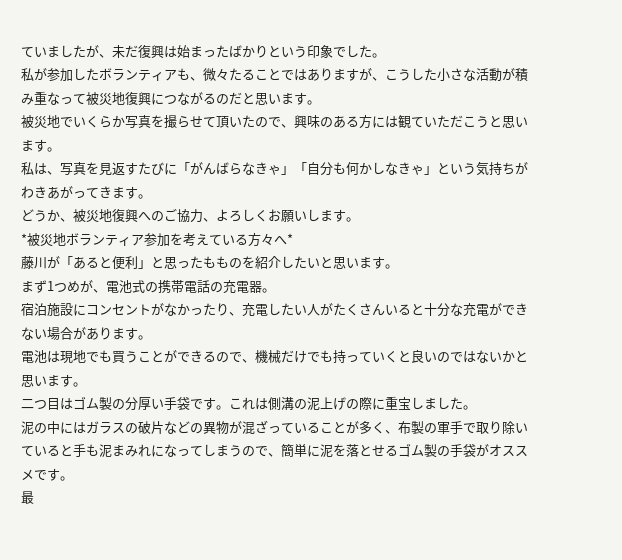ていましたが、未だ復興は始まったばかりという印象でした。
私が参加したボランティアも、微々たることではありますが、こうした小さな活動が積み重なって被災地復興につながるのだと思います。
被災地でいくらか写真を撮らせて頂いたので、興味のある方には観ていただこうと思います。
私は、写真を見返すたびに「がんばらなきゃ」「自分も何かしなきゃ」という気持ちがわきあがってきます。
どうか、被災地復興へのご協力、よろしくお願いします。
*被災地ボランティア参加を考えている方々へ*
藤川が「あると便利」と思ったもものを紹介したいと思います。
まず1つめが、電池式の携帯電話の充電器。
宿泊施設にコンセントがなかったり、充電したい人がたくさんいると十分な充電ができない場合があります。
電池は現地でも買うことができるので、機械だけでも持っていくと良いのではないかと思います。
二つ目はゴム製の分厚い手袋です。これは側溝の泥上げの際に重宝しました。
泥の中にはガラスの破片などの異物が混ざっていることが多く、布製の軍手で取り除いていると手も泥まみれになってしまうので、簡単に泥を落とせるゴム製の手袋がオススメです。
最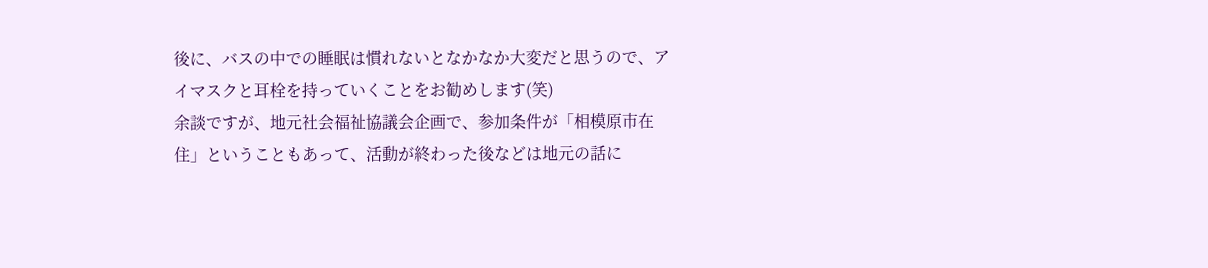後に、バスの中での睡眠は慣れないとなかなか大変だと思うので、アイマスクと耳栓を持っていくことをお勧めします(笑)
余談ですが、地元社会福祉協議会企画で、参加条件が「相模原市在住」ということもあって、活動が終わった後などは地元の話に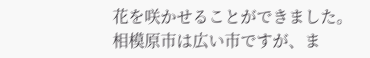花を咲かせることができました。
相模原市は広い市ですが、ま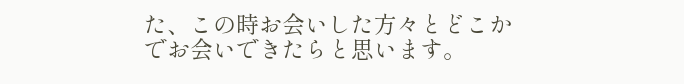た、この時お会いした方々とどこかでお会いできたらと思います。